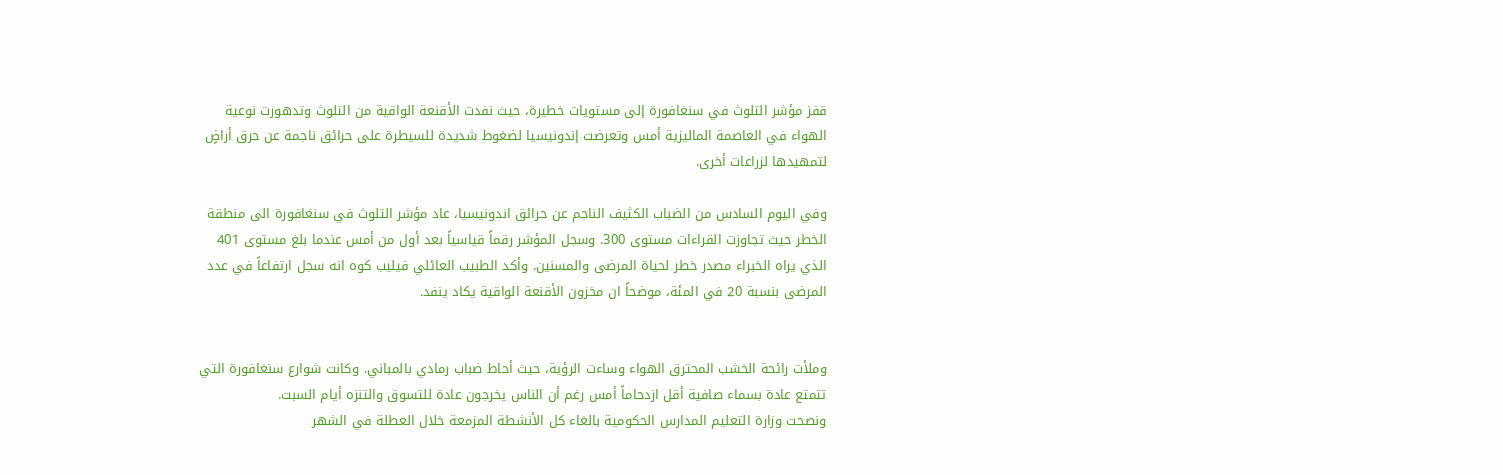قفز مؤشر التلوث في سنغافورة إلى مستويات خطيرة، حيث نفدت الأقنعة الواقية من التلوث وتدهورت نوعية الهواء في العاصمة الماليزية أمس وتعرضت إندونيسيا لضغوط شديدة للسيطرة على حرائق ناجمة عن حرق أراضٍ لتمهيدها لزراعات أخرى.

وفي اليوم السادس من الضباب الكثيف الناجم عن حرائق اندونيسيا، عاد مؤشر التلوث في سنغافورة الى منطقة الخطر حيث تجاوزت القراءات مستوى 300. وسجل المؤشر رقماً قياسياً بعد أول من أمس عندما بلغ مستوى 401 الذي يراه الخبراء مصدر خطر لحياة المرضى والمسنين. وأكد الطبيب العائلي فيليب كوه انه سجل ارتفاعاً في عدد المرضى بنسبة 20 في المئة، موضحاً ان مخزون الأقنعة الواقية يكاد ينفد.


وملأت رائحة الخشب المحترق الهواء وساءت الرؤية، حيث أحاط ضباب رمادي بالمباني. وكانت شوارع سنغافورة التي تتمتع عادة بسماء صافية أقل ازدحاماً أمس رغم أن الناس يخرجون عادة للتسوق والتنزه أيام السبت.
ونصحت وزارة التعليم المدارس الحكومية بالغاء كل الأنشطة المزمعة خلال العطلة في الشهر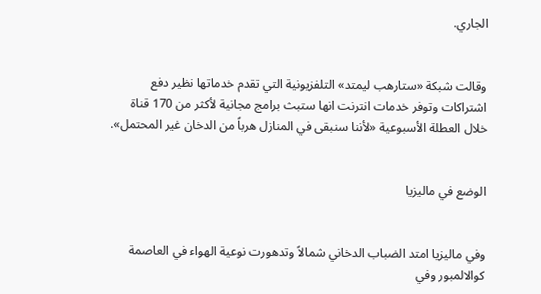الجاري.


وقالت شبكة «ستارهب ليمتد» التلفزيونية التي تقدم خدماتها نظير دفع اشتراكات وتوفر خدمات انترنت انها ستبث برامج مجانية لأكثر من 170 قناة خلال العطلة الأسبوعية «لأننا سنبقى في المنازل هرباً من الدخان غير المحتمل».


الوضع في ماليزيا


وفي ماليزيا امتد الضباب الدخاني شمالاً وتدهورت نوعية الهواء في العاصمة كوالالمبور وفي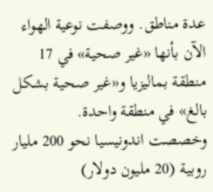عدة مناطق. ووصفت نوعية الهواء الآن بأنها «غير صحية» في 17 منطقة بماليزيا و«غير صحية بشكل بالغ» في منطقة واحدة.
وخصصت اندونيسيا نحو 200 مليار روبية (20 مليون دولار)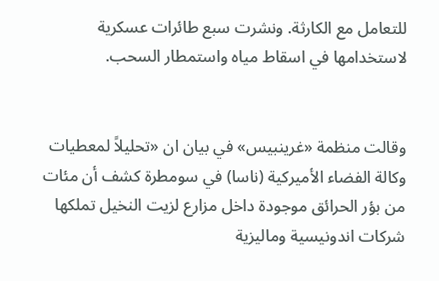للتعامل مع الكارثة. ونشرت سبع طائرات عسكرية لاستخدامها في اسقاط مياه واستمطار السحب.


وقالت منظمة «غرينبيس» في بيان ان «تحليلاً لمعطيات وكالة الفضاء الأميركية (ناسا) في سومطرة كشف أن مئات من بؤر الحرائق موجودة داخل مزارع لزيت النخيل تملكها شركات اندونيسية وماليزية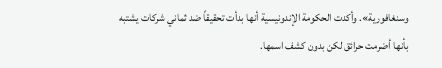وسنغافورية». وأكدت الحكومة الإندونيسية أنها بدأت تحقيقاً ضد ثماني شركات يشتبه بأنها أضرمت حرائق لكن بدون كشف اسمها.